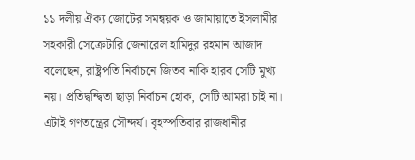১১ দলীয় ঐক্য জোটের সমন্বয়ক ও জামায়াতে ইসলামীর সহকারী সেক্রেটারি জেনারেল হামিদুর রহমান আজাদ বলেছেন, রাষ্ট্রপতি নির্বাচনে জিতব নাকি হারব সেটি মুখ্য নয়। প্রতিদ্বন্দ্বিতা ছাড়া নির্বাচন হোক, সেটি আমরা চাই না। এটাই গণতন্ত্রের সৌন্দর্য। বৃহস্পতিবার রাজধানীর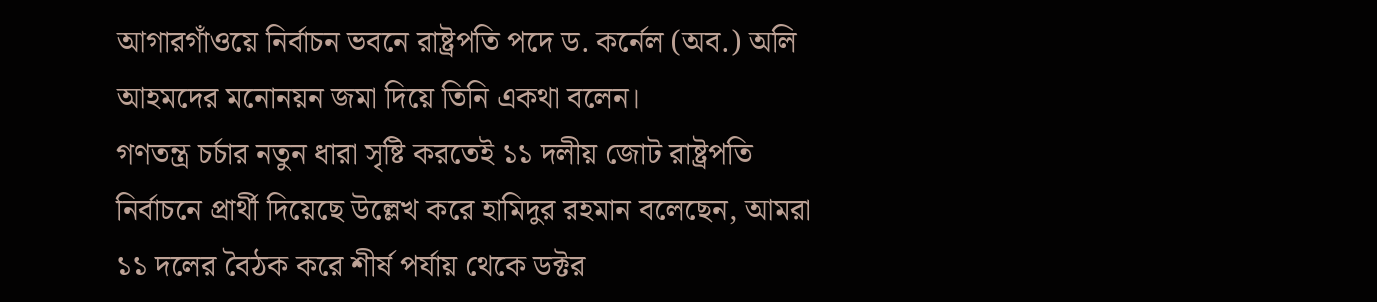আগারগাঁওয়ে নির্বাচন ভবনে রাষ্ট্রপতি পদে ড. কর্নেল (অব.) অলি আহমদের মনোনয়ন জমা দিয়ে তিনি একথা বলেন।
গণতন্ত্র চর্চার নতুন ধারা সৃষ্টি করতেই ১১ দলীয় জোট রাষ্ট্রপতি নির্বাচনে প্রার্থী দিয়েছে উল্লেখ করে হামিদুর রহমান বলেছেন, আমরা ১১ দলের বৈঠক করে শীর্ষ পর্যায় থেকে ডক্টর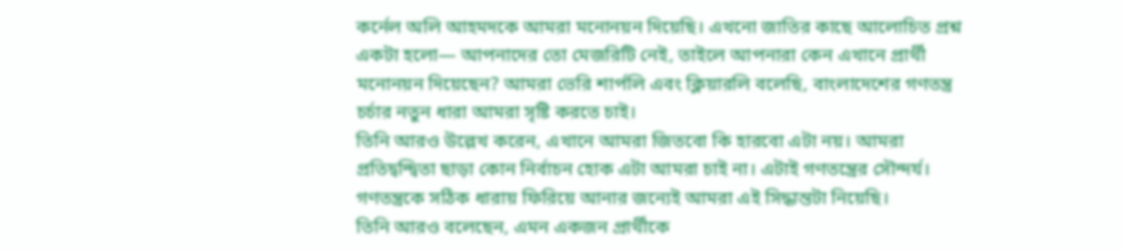কর্নেল অলি আহমদকে আমরা মনোনয়ন দিয়েছি। এখনো জাতির কাছে আলোচিত প্রশ্ন একটা হলো— আপনাদের তো মেজরিটি নেই, তাইলে আপনারা কেন এখানে প্রার্থী মনোনয়ন দিয়েছেন? আমরা ভেরি শার্পলি এবং ক্লিয়ারলি বলেছি, বাংলাদেশের গণতন্ত্র চর্চার নতুন ধারা আমরা সৃষ্টি করতে চাই।
তিনি আরও উল্লেখ করেন, এখানে আমরা জিতবো কি হারবো এটা নয়। আমরা প্রতিদ্বন্দ্বিতা ছাড়া কোন নির্বাচন হোক এটা আমরা চাই না। এটাই গণতন্ত্রের সৌন্দর্য। গণতন্ত্রকে সঠিক ধারায় ফিরিয়ে আনার জন্যেই আমরা এই সিদ্ধান্তটা নিয়েছি।
তিনি আরও বলেছেন, এমন একজন প্রার্থীকে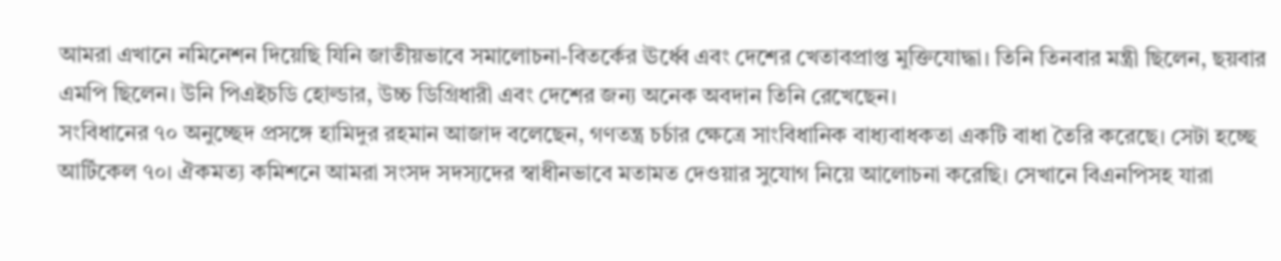আমরা এখানে নমিনেশন দিয়েছি যিনি জাতীয়ভাবে সমালোচনা-বিতর্কের ঊর্ধ্বে এবং দেশের খেতাবপ্রাপ্ত মুক্তিযোদ্ধা। তিনি তিনবার মন্ত্রী ছিলেন, ছয়বার এমপি ছিলেন। উনি পিএইচডি হোল্ডার, উচ্চ ডিগ্রিধারী এবং দেশের জন্য অনেক অবদান তিনি রেখেছেন।
সংবিধানের ৭০ অনুচ্ছেদ প্রসঙ্গে হামিদুর রহমান আজাদ বলেছেন, গণতন্ত্র চর্চার ক্ষেত্রে সাংবিধানিক বাধ্যবাধকতা একটি বাধা তৈরি করেছে। সেটা হচ্ছে আর্টিকেল ৭০। ঐকমত্য কমিশনে আমরা সংসদ সদস্যদের স্বাধীনভাবে মতামত দেওয়ার সুযোগ নিয়ে আলোচনা করেছি। সেখানে বিএনপিসহ যারা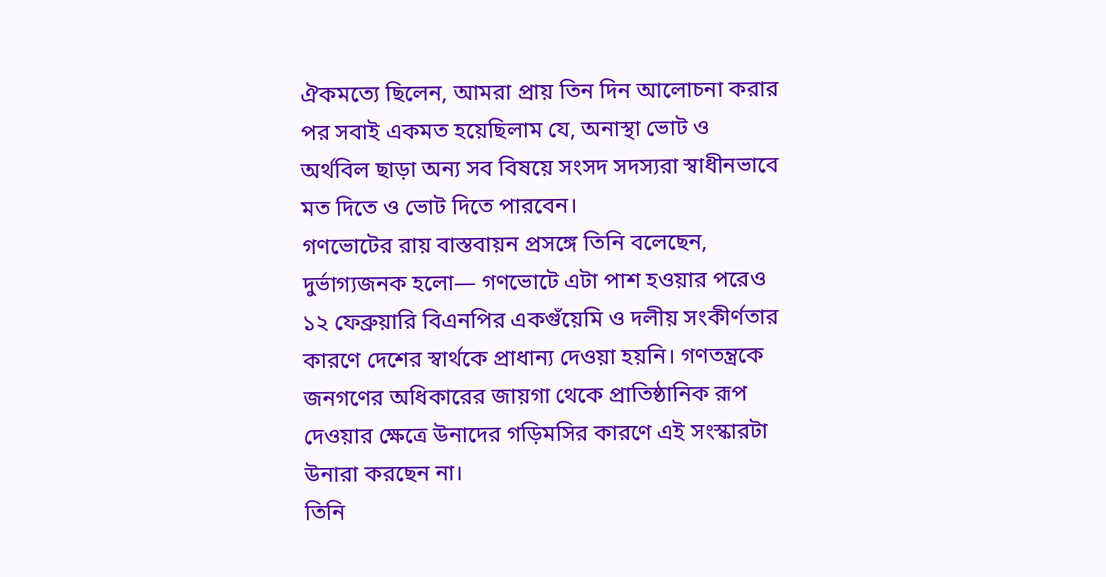ঐকমত্যে ছিলেন, আমরা প্রায় তিন দিন আলোচনা করার পর সবাই একমত হয়েছিলাম যে, অনাস্থা ভোট ও অর্থবিল ছাড়া অন্য সব বিষয়ে সংসদ সদস্যরা স্বাধীনভাবে মত দিতে ও ভোট দিতে পারবেন।
গণভোটের রায় বাস্তবায়ন প্রসঙ্গে তিনি বলেছেন, দুর্ভাগ্যজনক হলো— গণভোটে এটা পাশ হওয়ার পরেও ১২ ফেব্রুয়ারি বিএনপির একগুঁয়েমি ও দলীয় সংকীর্ণতার কারণে দেশের স্বার্থকে প্রাধান্য দেওয়া হয়নি। গণতন্ত্রকে জনগণের অধিকারের জায়গা থেকে প্রাতিষ্ঠানিক রূপ দেওয়ার ক্ষেত্রে উনাদের গড়িমসির কারণে এই সংস্কারটা উনারা করছেন না।
তিনি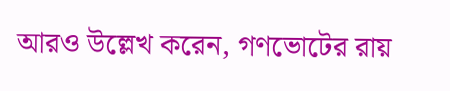আরও উল্লেখ করেন, গণভোটের রায়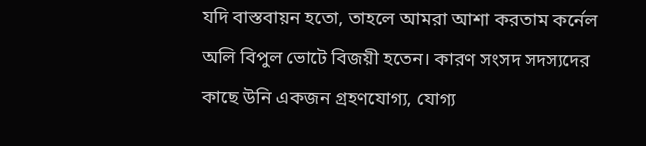যদি বাস্তবায়ন হতো, তাহলে আমরা আশা করতাম কর্নেল অলি বিপুল ভোটে বিজয়ী হতেন। কারণ সংসদ সদস্যদের কাছে উনি একজন গ্রহণযোগ্য, যোগ্য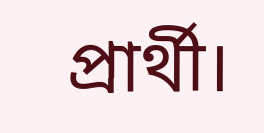প্রার্থী।